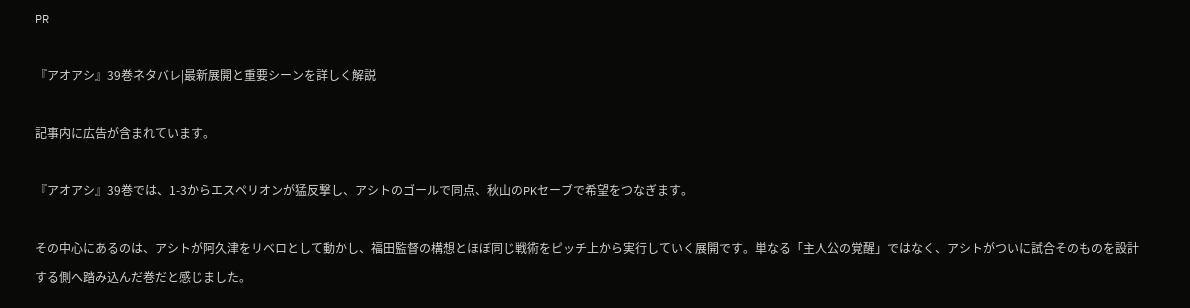PR

『アオアシ』39巻ネタバレ|最新展開と重要シーンを詳しく解説

記事内に広告が含まれています。

『アオアシ』39巻では、1-3からエスペリオンが猛反撃し、アシトのゴールで同点、秋山のPKセーブで希望をつなぎます。

その中心にあるのは、アシトが阿久津をリベロとして動かし、福田監督の構想とほぼ同じ戦術をピッチ上から実行していく展開です。単なる「主人公の覚醒」ではなく、アシトがついに試合そのものを設計する側へ踏み込んだ巻だと感じました。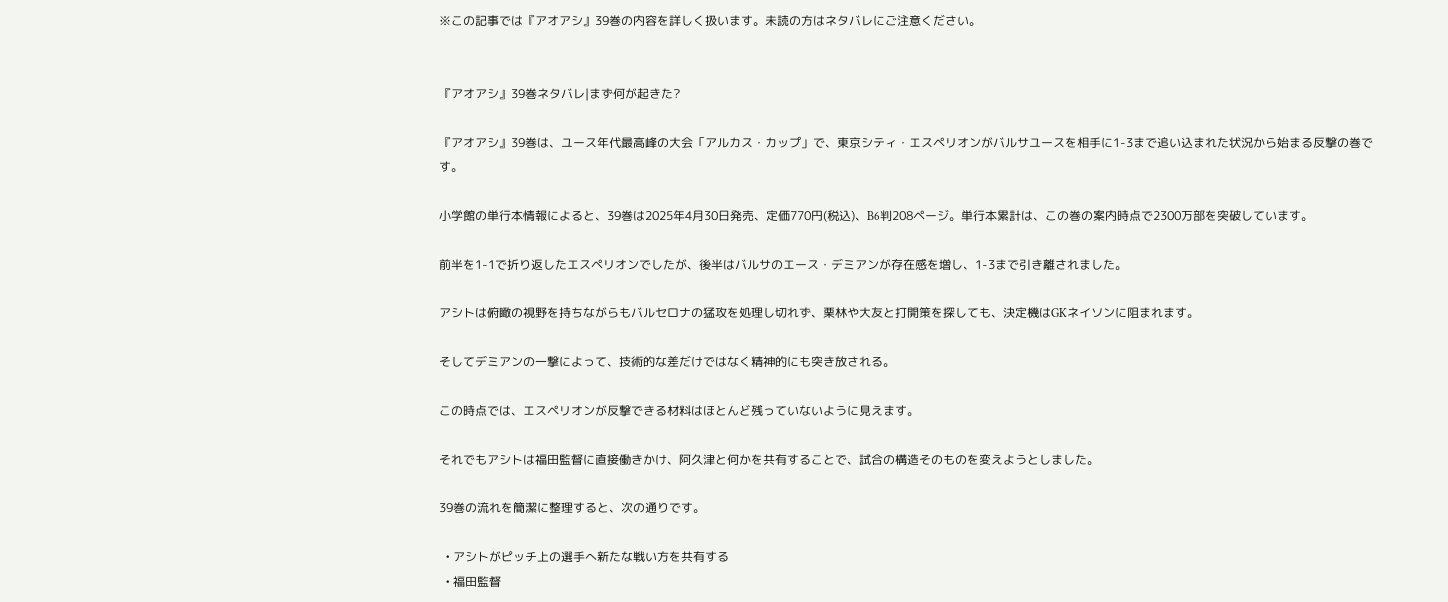※この記事では『アオアシ』39巻の内容を詳しく扱います。未読の方はネタバレにご注意ください。


『アオアシ』39巻ネタバレ|まず何が起きた?

『アオアシ』39巻は、ユース年代最高峰の大会「アルカス・カップ」で、東京シティ・エスペリオンがバルサユースを相手に1-3まで追い込まれた状況から始まる反撃の巻です。

小学館の単行本情報によると、39巻は2025年4月30日発売、定価770円(税込)、B6判208ページ。単行本累計は、この巻の案内時点で2300万部を突破しています。

前半を1-1で折り返したエスペリオンでしたが、後半はバルサのエース・デミアンが存在感を増し、1-3まで引き離されました。

アシトは俯瞰の視野を持ちながらもバルセロナの猛攻を処理し切れず、栗林や大友と打開策を探しても、決定機はGKネイソンに阻まれます。

そしてデミアンの一撃によって、技術的な差だけではなく精神的にも突き放される。

この時点では、エスペリオンが反撃できる材料はほとんど残っていないように見えます。

それでもアシトは福田監督に直接働きかけ、阿久津と何かを共有することで、試合の構造そのものを変えようとしました。

39巻の流れを簡潔に整理すると、次の通りです。

  • アシトがピッチ上の選手へ新たな戦い方を共有する
  • 福田監督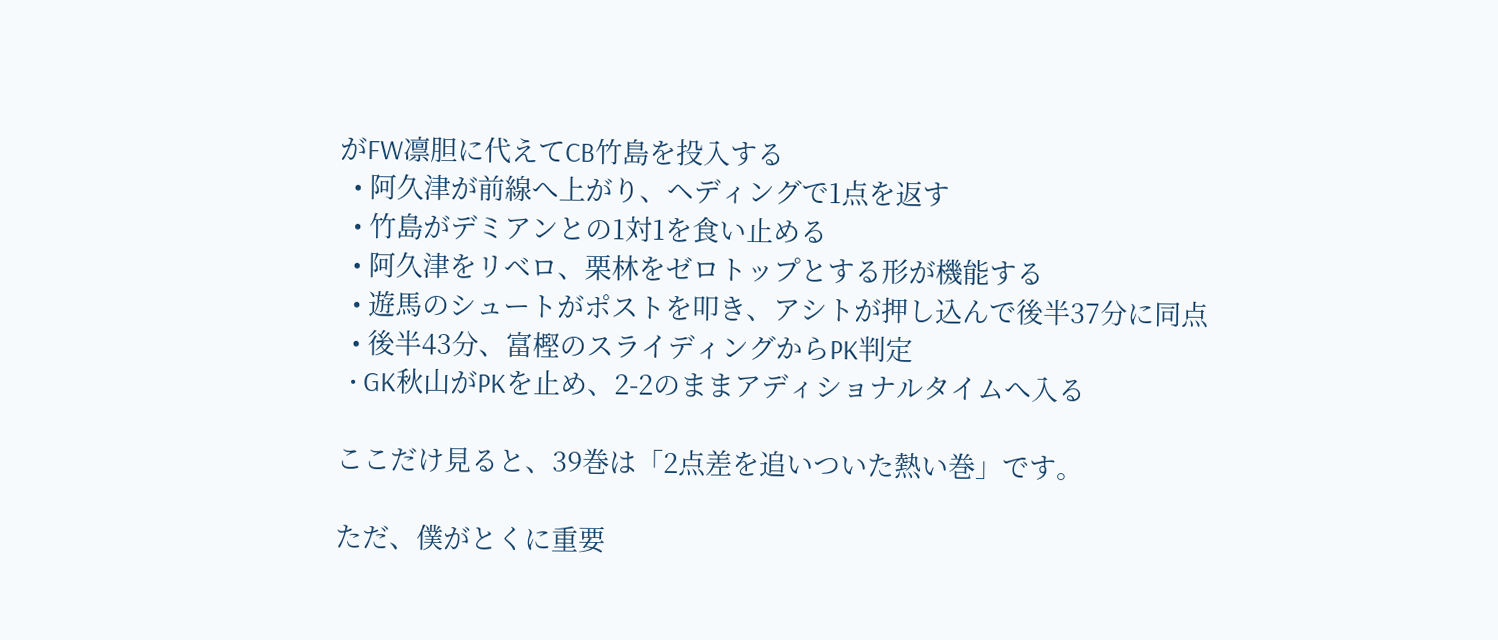がFW凛胆に代えてCB竹島を投入する
  • 阿久津が前線へ上がり、ヘディングで1点を返す
  • 竹島がデミアンとの1対1を食い止める
  • 阿久津をリベロ、栗林をゼロトップとする形が機能する
  • 遊馬のシュートがポストを叩き、アシトが押し込んで後半37分に同点
  • 後半43分、富樫のスライディングからPK判定
  • GK秋山がPKを止め、2-2のままアディショナルタイムへ入る

ここだけ見ると、39巻は「2点差を追いついた熱い巻」です。

ただ、僕がとくに重要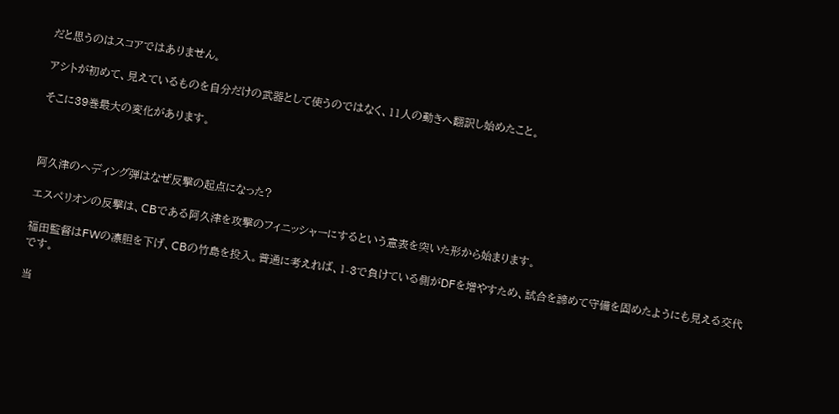だと思うのはスコアではありません。

アシトが初めて、見えているものを自分だけの武器として使うのではなく、11人の動きへ翻訳し始めたこと。

そこに39巻最大の変化があります。



阿久津のヘディング弾はなぜ反撃の起点になった?

エスペリオンの反撃は、CBである阿久津を攻撃のフィニッシャーにするという意表を突いた形から始まります。

福田監督はFWの凛胆を下げ、CBの竹島を投入。普通に考えれば、1-3で負けている側がDFを増やすため、試合を諦めて守備を固めたようにも見える交代です。

当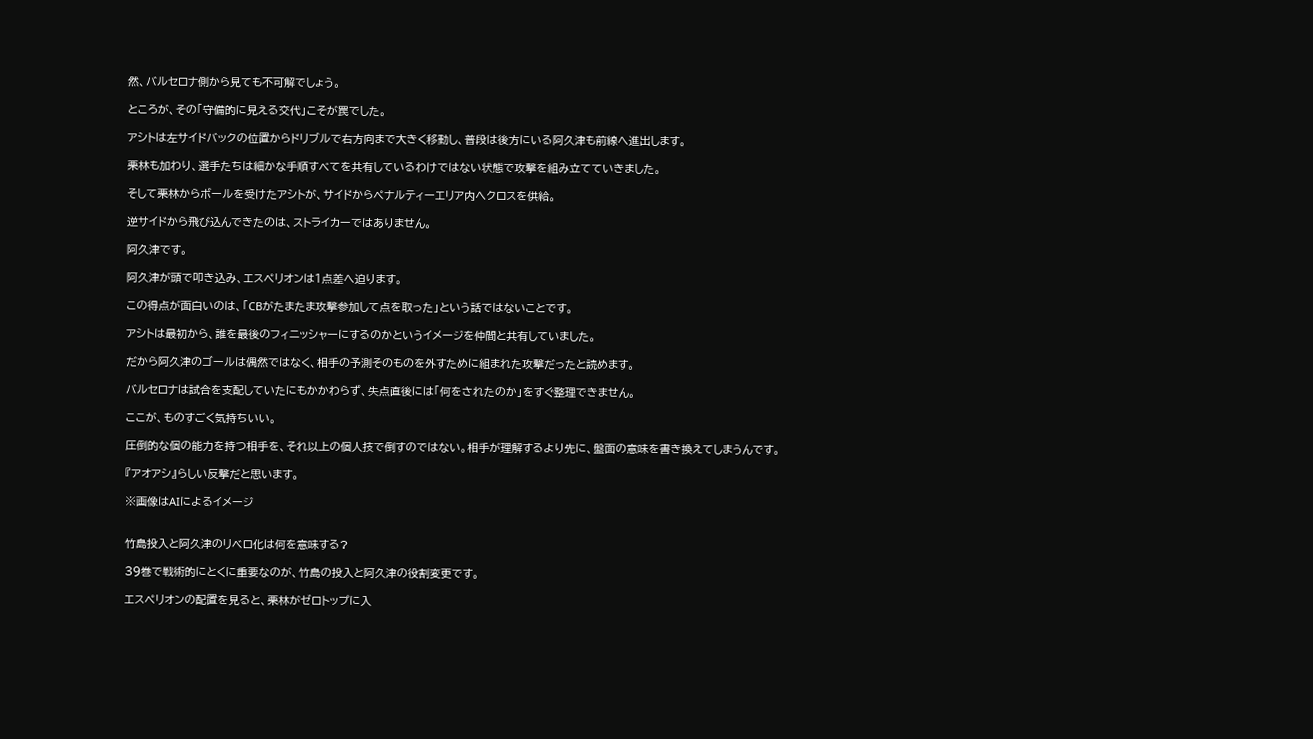然、バルセロナ側から見ても不可解でしょう。

ところが、その「守備的に見える交代」こそが罠でした。

アシトは左サイドバックの位置からドリブルで右方向まで大きく移動し、普段は後方にいる阿久津も前線へ進出します。

栗林も加わり、選手たちは細かな手順すべてを共有しているわけではない状態で攻撃を組み立てていきました。

そして栗林からボールを受けたアシトが、サイドからペナルティーエリア内へクロスを供給。

逆サイドから飛び込んできたのは、ストライカーではありません。

阿久津です。

阿久津が頭で叩き込み、エスペリオンは1点差へ迫ります。

この得点が面白いのは、「CBがたまたま攻撃参加して点を取った」という話ではないことです。

アシトは最初から、誰を最後のフィニッシャーにするのかというイメージを仲間と共有していました。

だから阿久津のゴールは偶然ではなく、相手の予測そのものを外すために組まれた攻撃だったと読めます。

バルセロナは試合を支配していたにもかかわらず、失点直後には「何をされたのか」をすぐ整理できません。

ここが、ものすごく気持ちいい。

圧倒的な個の能力を持つ相手を、それ以上の個人技で倒すのではない。相手が理解するより先に、盤面の意味を書き換えてしまうんです。

『アオアシ』らしい反撃だと思います。

※画像はAIによるイメージ


竹島投入と阿久津のリベロ化は何を意味する?

39巻で戦術的にとくに重要なのが、竹島の投入と阿久津の役割変更です。

エスペリオンの配置を見ると、栗林がゼロトップに入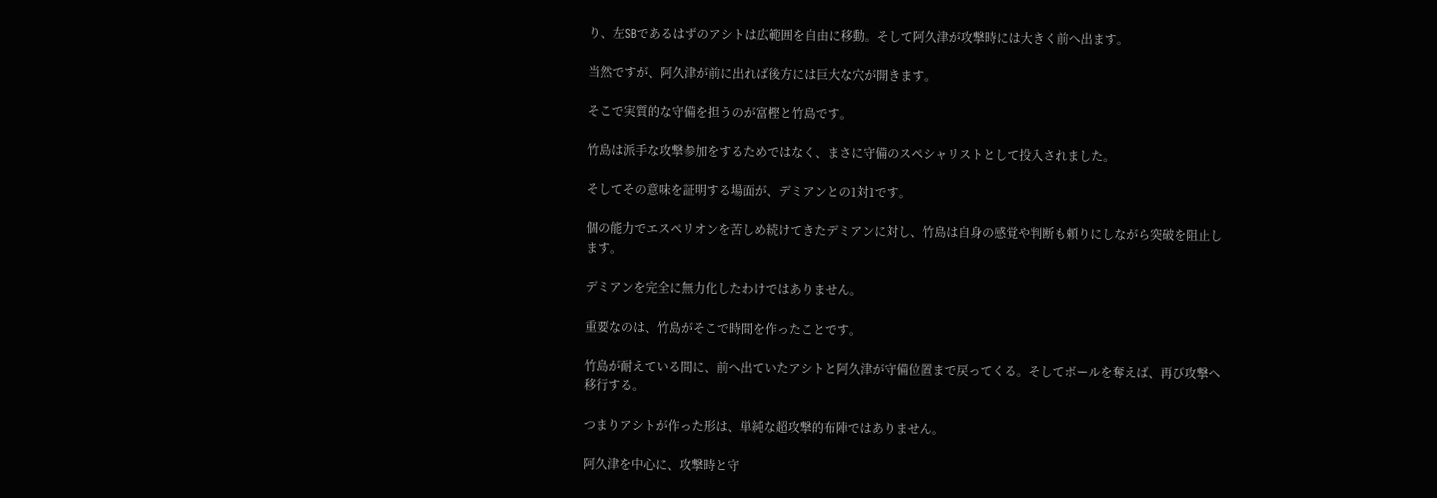り、左SBであるはずのアシトは広範囲を自由に移動。そして阿久津が攻撃時には大きく前へ出ます。

当然ですが、阿久津が前に出れば後方には巨大な穴が開きます。

そこで実質的な守備を担うのが富樫と竹島です。

竹島は派手な攻撃参加をするためではなく、まさに守備のスペシャリストとして投入されました。

そしてその意味を証明する場面が、デミアンとの1対1です。

個の能力でエスペリオンを苦しめ続けてきたデミアンに対し、竹島は自身の感覚や判断も頼りにしながら突破を阻止します。

デミアンを完全に無力化したわけではありません。

重要なのは、竹島がそこで時間を作ったことです。

竹島が耐えている間に、前へ出ていたアシトと阿久津が守備位置まで戻ってくる。そしてボールを奪えば、再び攻撃へ移行する。

つまりアシトが作った形は、単純な超攻撃的布陣ではありません。

阿久津を中心に、攻撃時と守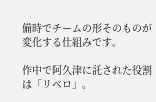備時でチームの形そのものが変化する仕組みです。

作中で阿久津に託された役割は「リベロ」。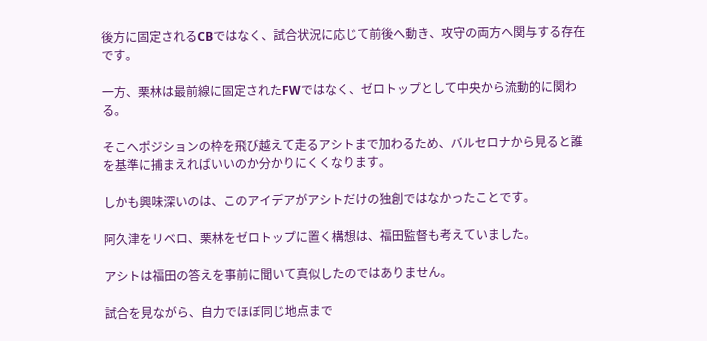後方に固定されるCBではなく、試合状況に応じて前後へ動き、攻守の両方へ関与する存在です。

一方、栗林は最前線に固定されたFWではなく、ゼロトップとして中央から流動的に関わる。

そこへポジションの枠を飛び越えて走るアシトまで加わるため、バルセロナから見ると誰を基準に捕まえればいいのか分かりにくくなります。

しかも興味深いのは、このアイデアがアシトだけの独創ではなかったことです。

阿久津をリベロ、栗林をゼロトップに置く構想は、福田監督も考えていました。

アシトは福田の答えを事前に聞いて真似したのではありません。

試合を見ながら、自力でほぼ同じ地点まで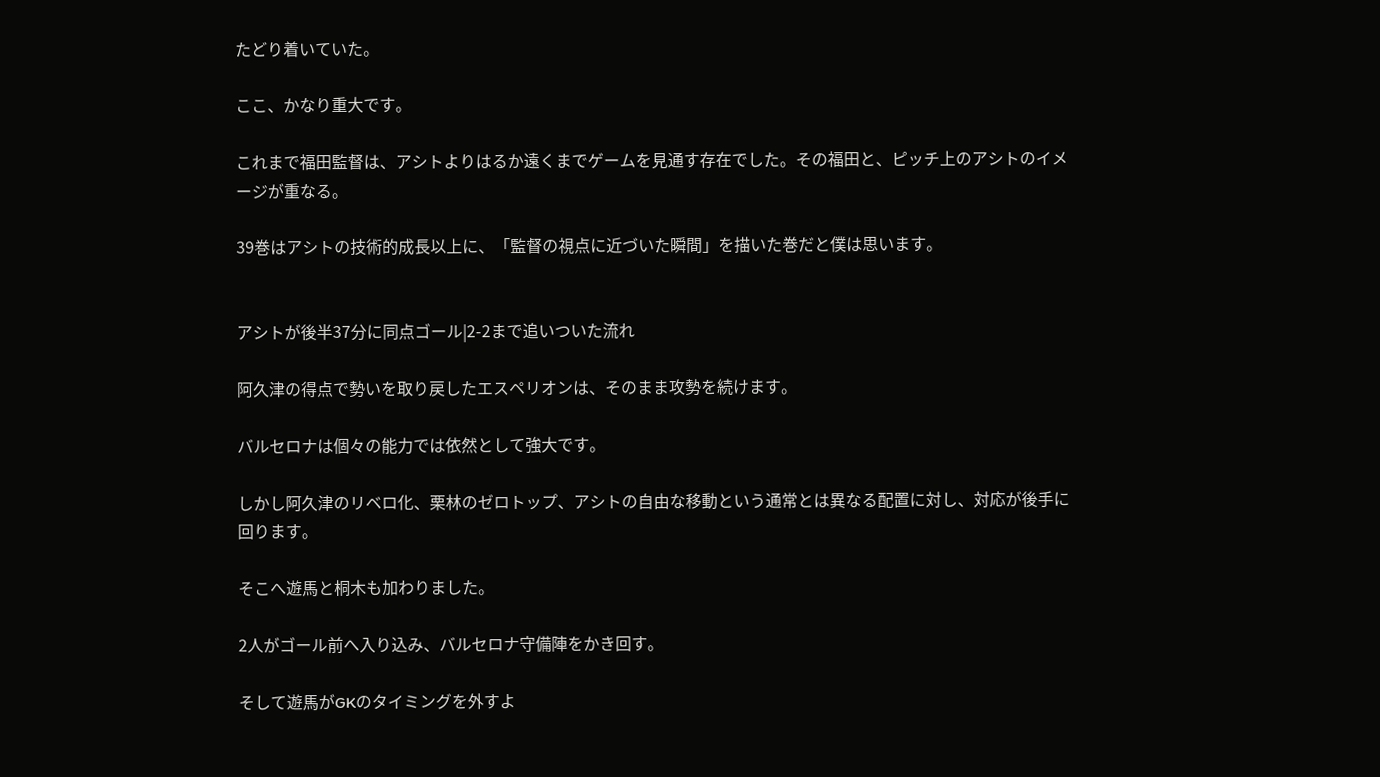たどり着いていた。

ここ、かなり重大です。

これまで福田監督は、アシトよりはるか遠くまでゲームを見通す存在でした。その福田と、ピッチ上のアシトのイメージが重なる。

39巻はアシトの技術的成長以上に、「監督の視点に近づいた瞬間」を描いた巻だと僕は思います。


アシトが後半37分に同点ゴール|2-2まで追いついた流れ

阿久津の得点で勢いを取り戻したエスペリオンは、そのまま攻勢を続けます。

バルセロナは個々の能力では依然として強大です。

しかし阿久津のリベロ化、栗林のゼロトップ、アシトの自由な移動という通常とは異なる配置に対し、対応が後手に回ります。

そこへ遊馬と桐木も加わりました。

2人がゴール前へ入り込み、バルセロナ守備陣をかき回す。

そして遊馬がGKのタイミングを外すよ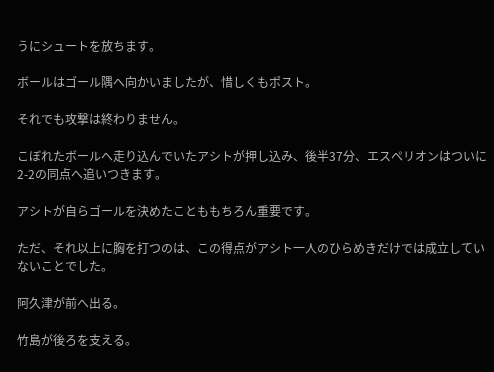うにシュートを放ちます。

ボールはゴール隅へ向かいましたが、惜しくもポスト。

それでも攻撃は終わりません。

こぼれたボールへ走り込んでいたアシトが押し込み、後半37分、エスペリオンはついに2-2の同点へ追いつきます。

アシトが自らゴールを決めたことももちろん重要です。

ただ、それ以上に胸を打つのは、この得点がアシト一人のひらめきだけでは成立していないことでした。

阿久津が前へ出る。

竹島が後ろを支える。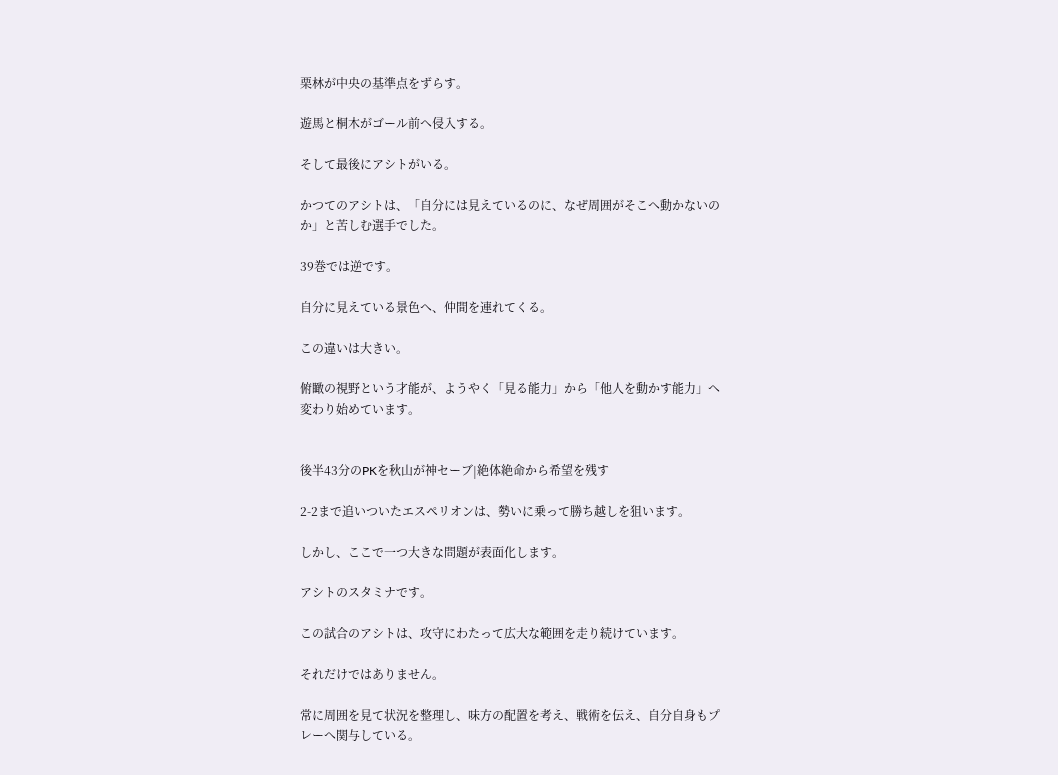栗林が中央の基準点をずらす。

遊馬と桐木がゴール前へ侵入する。

そして最後にアシトがいる。

かつてのアシトは、「自分には見えているのに、なぜ周囲がそこへ動かないのか」と苦しむ選手でした。

39巻では逆です。

自分に見えている景色へ、仲間を連れてくる。

この違いは大きい。

俯瞰の視野という才能が、ようやく「見る能力」から「他人を動かす能力」へ変わり始めています。


後半43分のPKを秋山が神セーブ|絶体絶命から希望を残す

2-2まで追いついたエスペリオンは、勢いに乗って勝ち越しを狙います。

しかし、ここで一つ大きな問題が表面化します。

アシトのスタミナです。

この試合のアシトは、攻守にわたって広大な範囲を走り続けています。

それだけではありません。

常に周囲を見て状況を整理し、味方の配置を考え、戦術を伝え、自分自身もプレーへ関与している。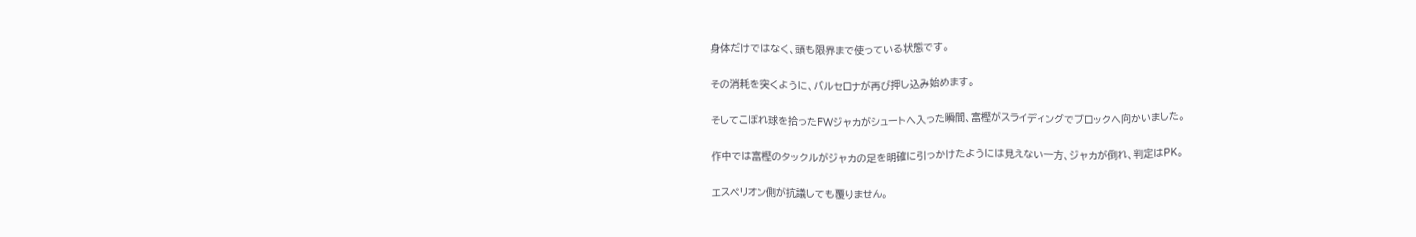身体だけではなく、頭も限界まで使っている状態です。

その消耗を突くように、バルセロナが再び押し込み始めます。

そしてこぼれ球を拾ったFWジャカがシュートへ入った瞬間、富樫がスライディングでブロックへ向かいました。

作中では富樫のタックルがジャカの足を明確に引っかけたようには見えない一方、ジャカが倒れ、判定はPK。

エスペリオン側が抗議しても覆りません。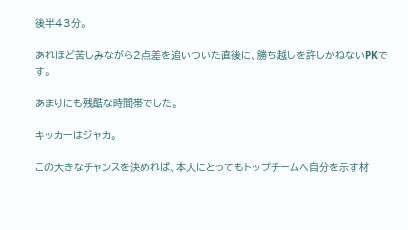後半43分。

あれほど苦しみながら2点差を追いついた直後に、勝ち越しを許しかねないPKです。

あまりにも残酷な時間帯でした。

キッカーはジャカ。

この大きなチャンスを決めれば、本人にとってもトップチームへ自分を示す材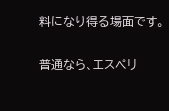料になり得る場面です。

普通なら、エスペリ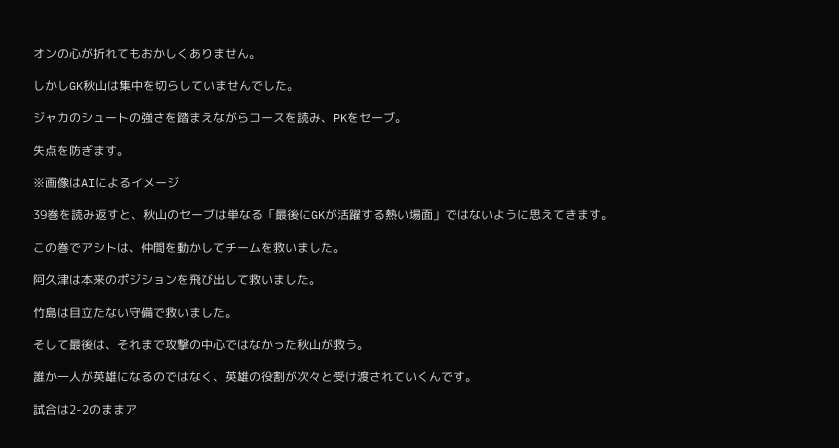オンの心が折れてもおかしくありません。

しかしGK秋山は集中を切らしていませんでした。

ジャカのシュートの強さを踏まえながらコースを読み、PKをセーブ。

失点を防ぎます。

※画像はAIによるイメージ

39巻を読み返すと、秋山のセーブは単なる「最後にGKが活躍する熱い場面」ではないように思えてきます。

この巻でアシトは、仲間を動かしてチームを救いました。

阿久津は本来のポジションを飛び出して救いました。

竹島は目立たない守備で救いました。

そして最後は、それまで攻撃の中心ではなかった秋山が救う。

誰か一人が英雄になるのではなく、英雄の役割が次々と受け渡されていくんです。

試合は2-2のままア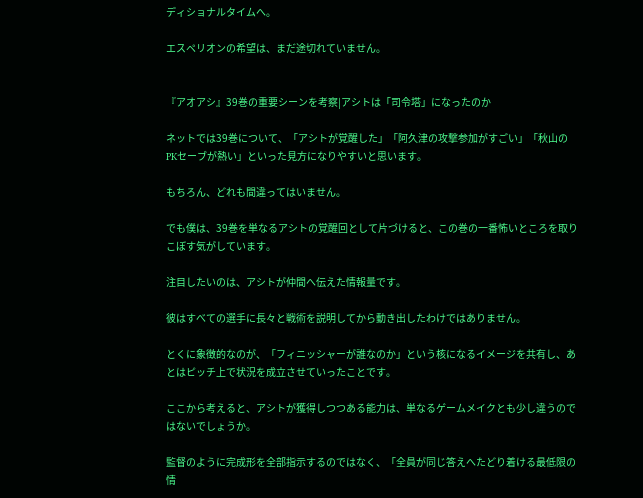ディショナルタイムへ。

エスペリオンの希望は、まだ途切れていません。


『アオアシ』39巻の重要シーンを考察|アシトは「司令塔」になったのか

ネットでは39巻について、「アシトが覚醒した」「阿久津の攻撃参加がすごい」「秋山のPKセーブが熱い」といった見方になりやすいと思います。

もちろん、どれも間違ってはいません。

でも僕は、39巻を単なるアシトの覚醒回として片づけると、この巻の一番怖いところを取りこぼす気がしています。

注目したいのは、アシトが仲間へ伝えた情報量です。

彼はすべての選手に長々と戦術を説明してから動き出したわけではありません。

とくに象徴的なのが、「フィニッシャーが誰なのか」という核になるイメージを共有し、あとはピッチ上で状況を成立させていったことです。

ここから考えると、アシトが獲得しつつある能力は、単なるゲームメイクとも少し違うのではないでしょうか。

監督のように完成形を全部指示するのではなく、「全員が同じ答えへたどり着ける最低限の情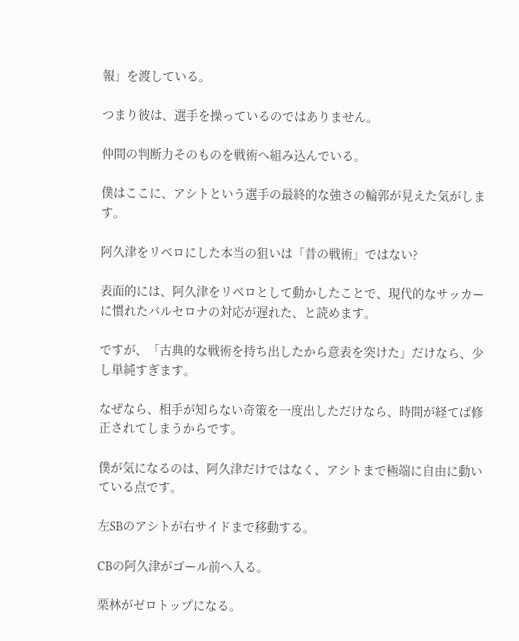報」を渡している。

つまり彼は、選手を操っているのではありません。

仲間の判断力そのものを戦術へ組み込んでいる。

僕はここに、アシトという選手の最終的な強さの輪郭が見えた気がします。

阿久津をリベロにした本当の狙いは「昔の戦術」ではない?

表面的には、阿久津をリベロとして動かしたことで、現代的なサッカーに慣れたバルセロナの対応が遅れた、と読めます。

ですが、「古典的な戦術を持ち出したから意表を突けた」だけなら、少し単純すぎます。

なぜなら、相手が知らない奇策を一度出しただけなら、時間が経てば修正されてしまうからです。

僕が気になるのは、阿久津だけではなく、アシトまで極端に自由に動いている点です。

左SBのアシトが右サイドまで移動する。

CBの阿久津がゴール前へ入る。

栗林がゼロトップになる。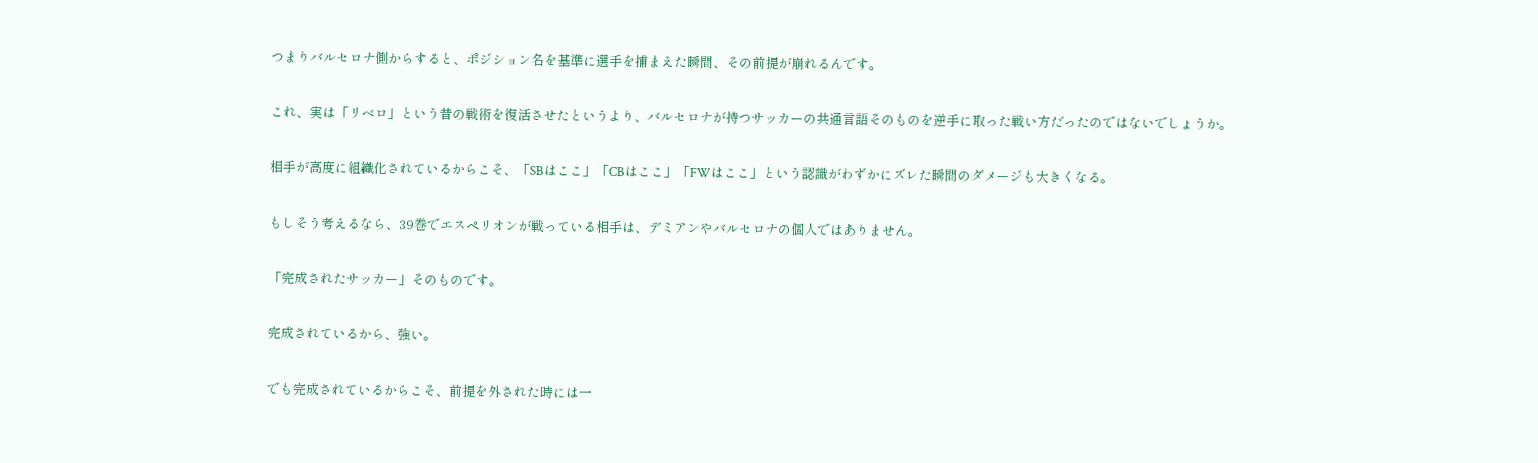つまりバルセロナ側からすると、ポジション名を基準に選手を捕まえた瞬間、その前提が崩れるんです。

これ、実は「リベロ」という昔の戦術を復活させたというより、バルセロナが持つサッカーの共通言語そのものを逆手に取った戦い方だったのではないでしょうか。

相手が高度に組織化されているからこそ、「SBはここ」「CBはここ」「FWはここ」という認識がわずかにズレた瞬間のダメージも大きくなる。

もしそう考えるなら、39巻でエスペリオンが戦っている相手は、デミアンやバルセロナの個人ではありません。

「完成されたサッカー」そのものです。

完成されているから、強い。

でも完成されているからこそ、前提を外された時には一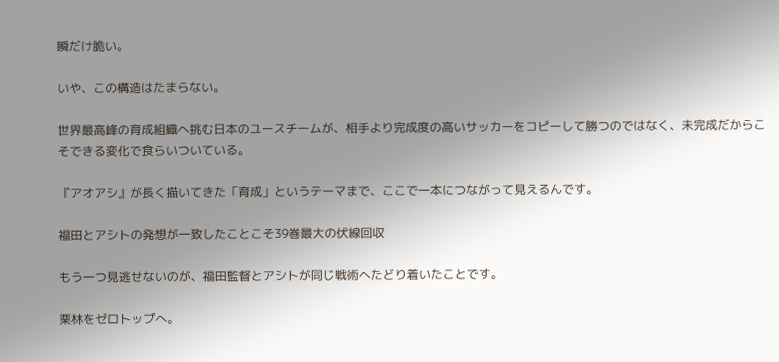瞬だけ脆い。

いや、この構造はたまらない。

世界最高峰の育成組織へ挑む日本のユースチームが、相手より完成度の高いサッカーをコピーして勝つのではなく、未完成だからこそできる変化で食らいついている。

『アオアシ』が長く描いてきた「育成」というテーマまで、ここで一本につながって見えるんです。

福田とアシトの発想が一致したことこそ39巻最大の伏線回収

もう一つ見逃せないのが、福田監督とアシトが同じ戦術へたどり着いたことです。

栗林をゼロトップへ。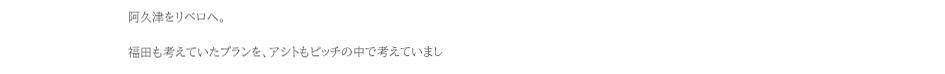阿久津をリベロへ。

福田も考えていたプランを、アシトもピッチの中で考えていまし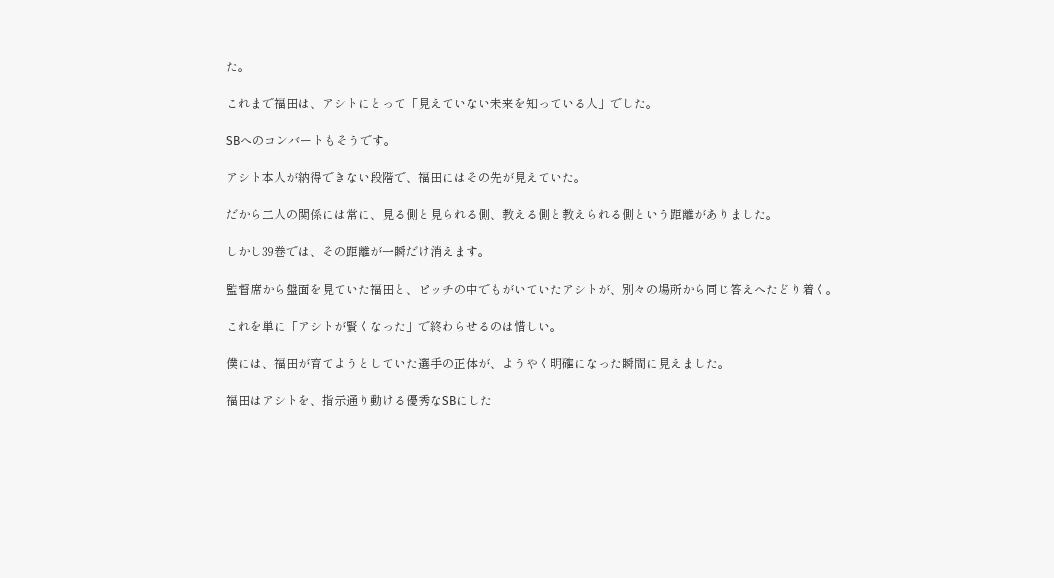た。

これまで福田は、アシトにとって「見えていない未来を知っている人」でした。

SBへのコンバートもそうです。

アシト本人が納得できない段階で、福田にはその先が見えていた。

だから二人の関係には常に、見る側と見られる側、教える側と教えられる側という距離がありました。

しかし39巻では、その距離が一瞬だけ消えます。

監督席から盤面を見ていた福田と、ピッチの中でもがいていたアシトが、別々の場所から同じ答えへたどり着く。

これを単に「アシトが賢くなった」で終わらせるのは惜しい。

僕には、福田が育てようとしていた選手の正体が、ようやく明確になった瞬間に見えました。

福田はアシトを、指示通り動ける優秀なSBにした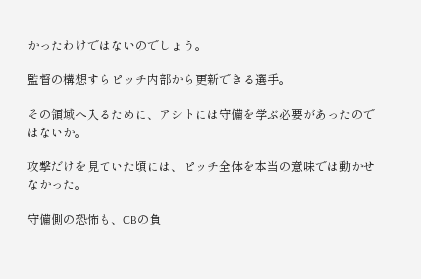かったわけではないのでしょう。

監督の構想すらピッチ内部から更新できる選手。

その領域へ入るために、アシトには守備を学ぶ必要があったのではないか。

攻撃だけを見ていた頃には、ピッチ全体を本当の意味では動かせなかった。

守備側の恐怖も、CBの負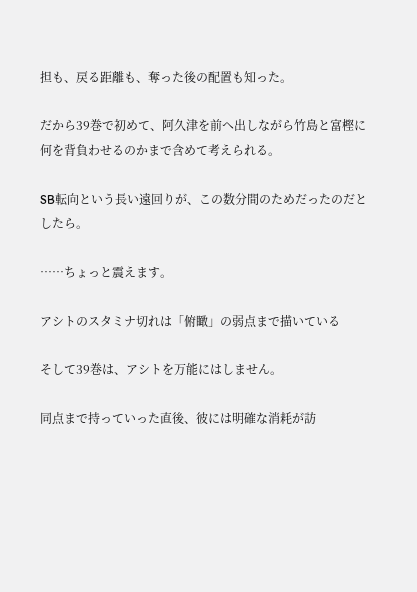担も、戻る距離も、奪った後の配置も知った。

だから39巻で初めて、阿久津を前へ出しながら竹島と富樫に何を背負わせるのかまで含めて考えられる。

SB転向という長い遠回りが、この数分間のためだったのだとしたら。

……ちょっと震えます。

アシトのスタミナ切れは「俯瞰」の弱点まで描いている

そして39巻は、アシトを万能にはしません。

同点まで持っていった直後、彼には明確な消耗が訪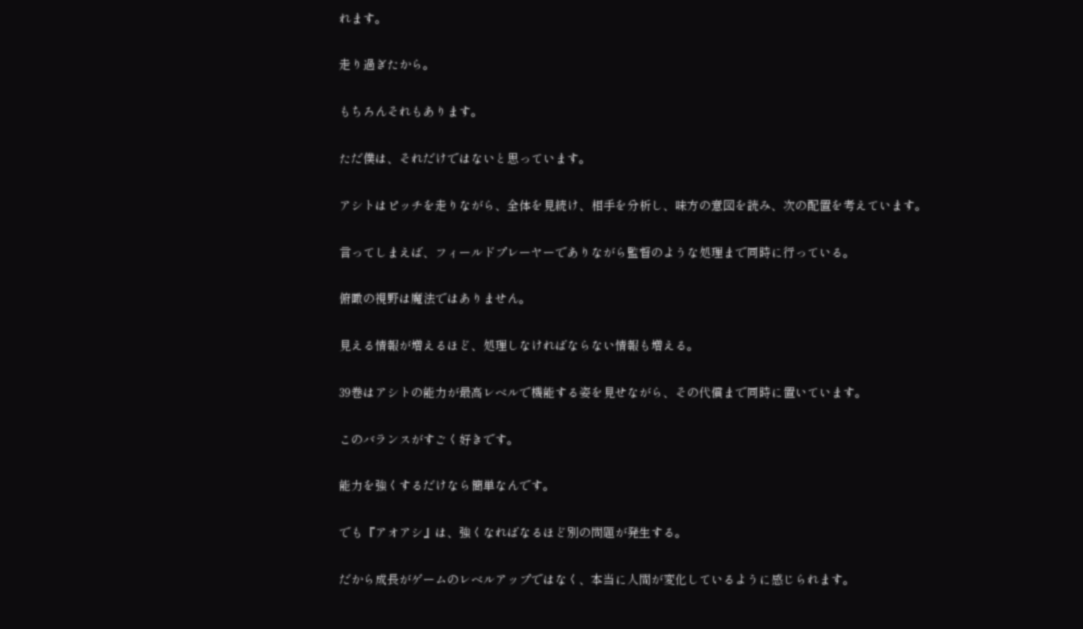れます。

走り過ぎたから。

もちろんそれもあります。

ただ僕は、それだけではないと思っています。

アシトはピッチを走りながら、全体を見続け、相手を分析し、味方の意図を読み、次の配置を考えています。

言ってしまえば、フィールドプレーヤーでありながら監督のような処理まで同時に行っている。

俯瞰の視野は魔法ではありません。

見える情報が増えるほど、処理しなければならない情報も増える。

39巻はアシトの能力が最高レベルで機能する姿を見せながら、その代償まで同時に置いています。

このバランスがすごく好きです。

能力を強くするだけなら簡単なんです。

でも『アオアシ』は、強くなればなるほど別の問題が発生する。

だから成長がゲームのレベルアップではなく、本当に人間が変化しているように感じられます。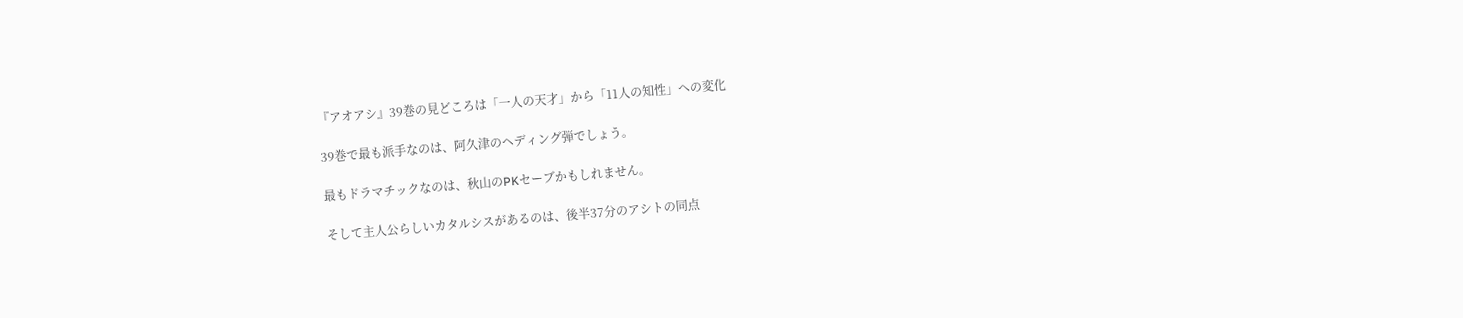『アオアシ』39巻の見どころは「一人の天才」から「11人の知性」への変化

39巻で最も派手なのは、阿久津のヘディング弾でしょう。

最もドラマチックなのは、秋山のPKセーブかもしれません。

そして主人公らしいカタルシスがあるのは、後半37分のアシトの同点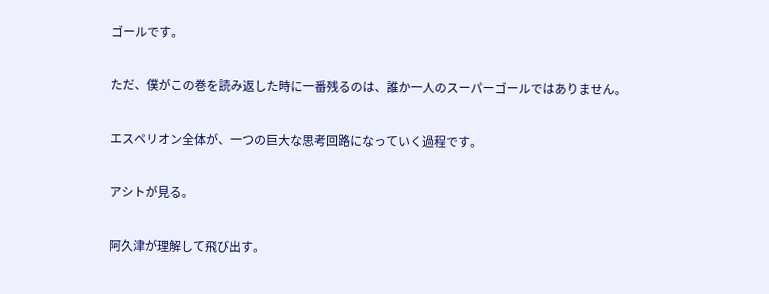ゴールです。

ただ、僕がこの巻を読み返した時に一番残るのは、誰か一人のスーパーゴールではありません。

エスペリオン全体が、一つの巨大な思考回路になっていく過程です。

アシトが見る。

阿久津が理解して飛び出す。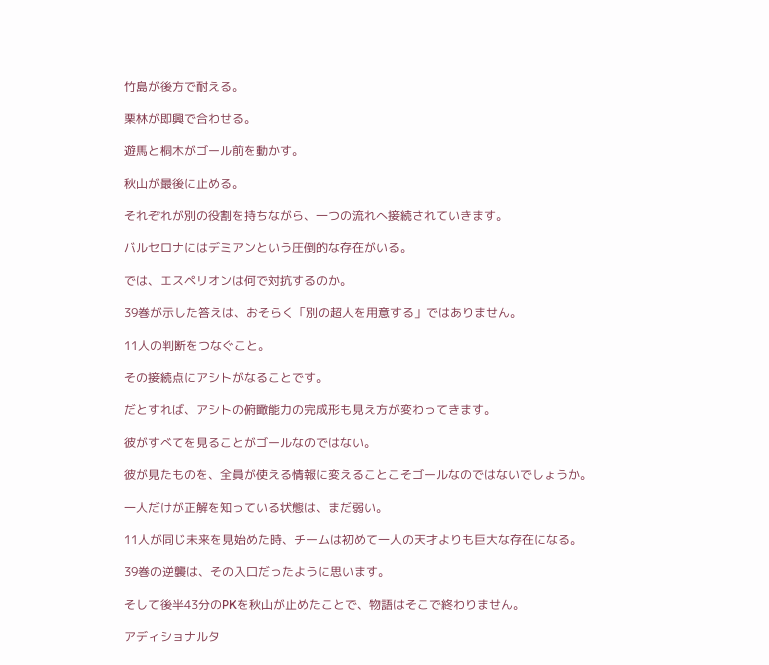竹島が後方で耐える。

栗林が即興で合わせる。

遊馬と桐木がゴール前を動かす。

秋山が最後に止める。

それぞれが別の役割を持ちながら、一つの流れへ接続されていきます。

バルセロナにはデミアンという圧倒的な存在がいる。

では、エスペリオンは何で対抗するのか。

39巻が示した答えは、おそらく「別の超人を用意する」ではありません。

11人の判断をつなぐこと。

その接続点にアシトがなることです。

だとすれば、アシトの俯瞰能力の完成形も見え方が変わってきます。

彼がすべてを見ることがゴールなのではない。

彼が見たものを、全員が使える情報に変えることこそゴールなのではないでしょうか。

一人だけが正解を知っている状態は、まだ弱い。

11人が同じ未来を見始めた時、チームは初めて一人の天才よりも巨大な存在になる。

39巻の逆襲は、その入口だったように思います。

そして後半43分のPKを秋山が止めたことで、物語はそこで終わりません。

アディショナルタ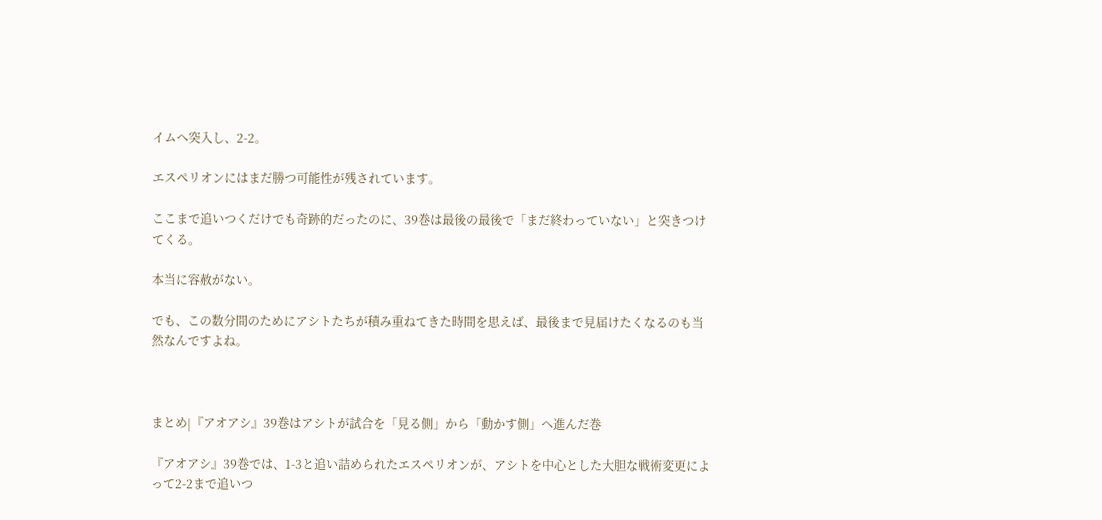イムへ突入し、2-2。

エスペリオンにはまだ勝つ可能性が残されています。

ここまで追いつくだけでも奇跡的だったのに、39巻は最後の最後で「まだ終わっていない」と突きつけてくる。

本当に容赦がない。

でも、この数分間のためにアシトたちが積み重ねてきた時間を思えば、最後まで見届けたくなるのも当然なんですよね。



まとめ|『アオアシ』39巻はアシトが試合を「見る側」から「動かす側」へ進んだ巻

『アオアシ』39巻では、1-3と追い詰められたエスペリオンが、アシトを中心とした大胆な戦術変更によって2-2まで追いつ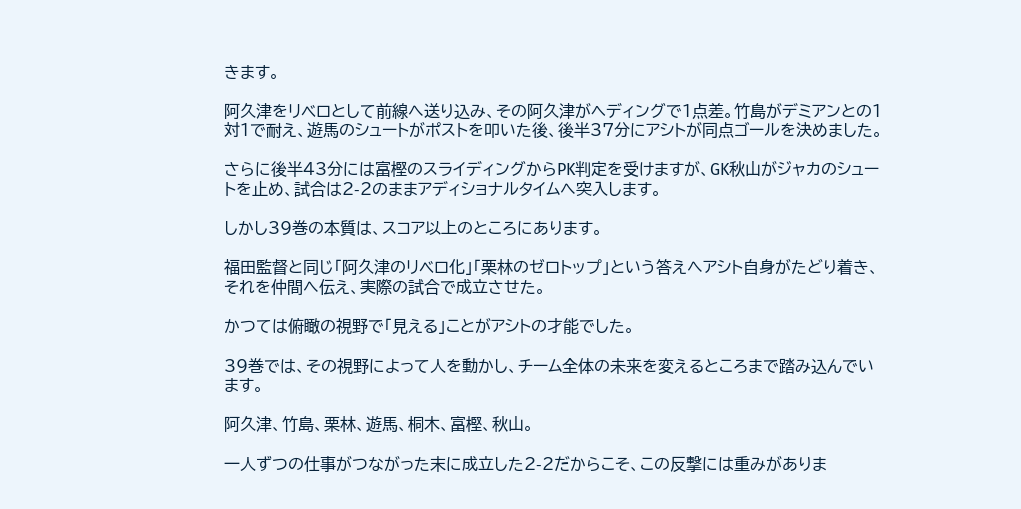きます。

阿久津をリベロとして前線へ送り込み、その阿久津がヘディングで1点差。竹島がデミアンとの1対1で耐え、遊馬のシュートがポストを叩いた後、後半37分にアシトが同点ゴールを決めました。

さらに後半43分には富樫のスライディングからPK判定を受けますが、GK秋山がジャカのシュートを止め、試合は2-2のままアディショナルタイムへ突入します。

しかし39巻の本質は、スコア以上のところにあります。

福田監督と同じ「阿久津のリベロ化」「栗林のゼロトップ」という答えへアシト自身がたどり着き、それを仲間へ伝え、実際の試合で成立させた。

かつては俯瞰の視野で「見える」ことがアシトの才能でした。

39巻では、その視野によって人を動かし、チーム全体の未来を変えるところまで踏み込んでいます。

阿久津、竹島、栗林、遊馬、桐木、富樫、秋山。

一人ずつの仕事がつながった末に成立した2-2だからこそ、この反撃には重みがありま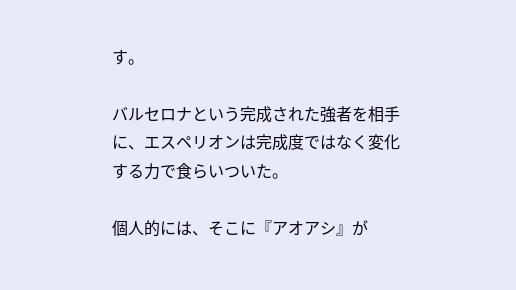す。

バルセロナという完成された強者を相手に、エスペリオンは完成度ではなく変化する力で食らいついた。

個人的には、そこに『アオアシ』が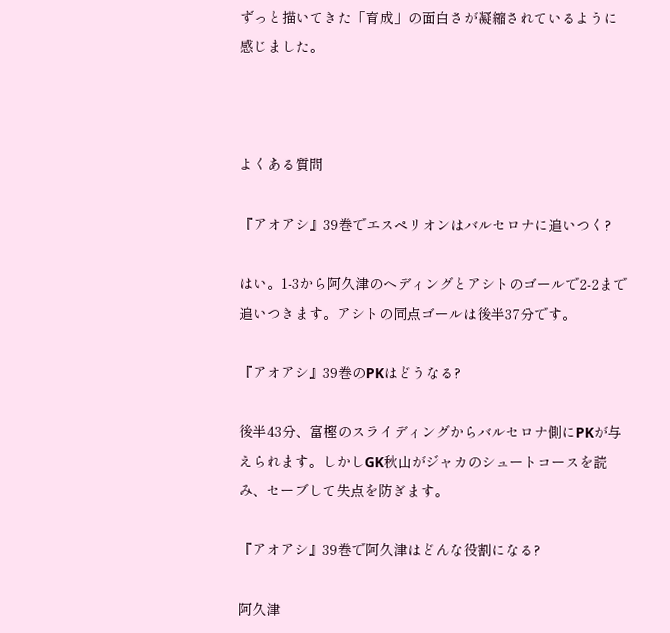ずっと描いてきた「育成」の面白さが凝縮されているように感じました。



よくある質問

『アオアシ』39巻でエスペリオンはバルセロナに追いつく?

はい。1-3から阿久津のヘディングとアシトのゴールで2-2まで追いつきます。アシトの同点ゴールは後半37分です。

『アオアシ』39巻のPKはどうなる?

後半43分、富樫のスライディングからバルセロナ側にPKが与えられます。しかしGK秋山がジャカのシュートコースを読み、セーブして失点を防ぎます。

『アオアシ』39巻で阿久津はどんな役割になる?

阿久津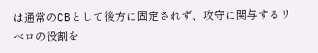は通常のCBとして後方に固定されず、攻守に関与するリベロの役割を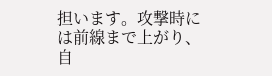担います。攻撃時には前線まで上がり、自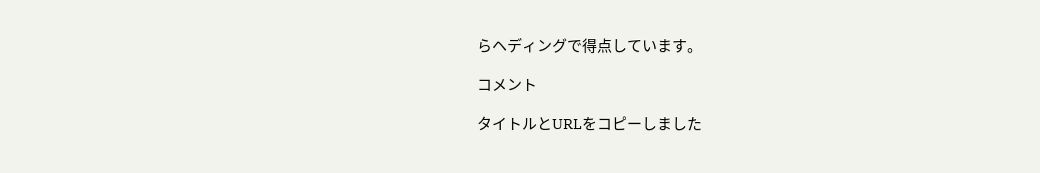らヘディングで得点しています。

コメント

タイトルとURLをコピーしました